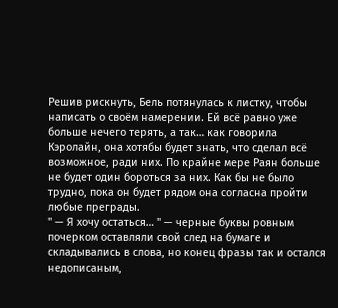Решив рискнуть, Бель потянулась к листку, чтобы написать о своём намерении. Ей всё равно уже больше нечего терять, а так… как говорила Кэролайн, она хотябы будет знать, что сделал всё возможное, ради них. По крайне мере Раян больше не будет один бороться за них. Как бы не было трудно, пока он будет рядом она согласна пройти любые преграды.
" — Я хочу остаться… " — черные буквы ровным почерком оставляли свой след на бумаге и складывались в слова, но конец фразы так и остался недописаным,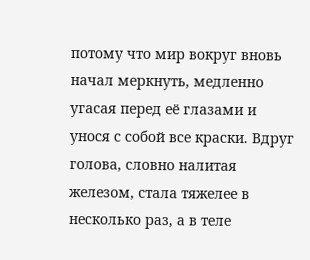потому что мир вокруг вновь начал меркнуть, медленно угасая перед её глазами и унося с собой все краски. Вдруг голова, словно налитая железом, стала тяжелее в несколько раз, а в теле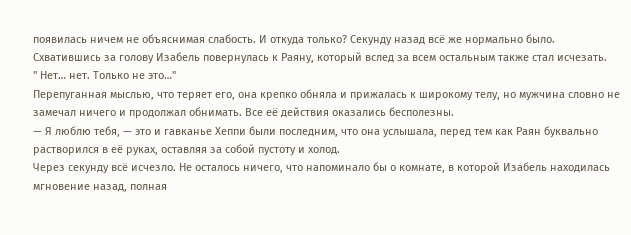появилась ничем не объяснимая слабость. И откуда только? Секунду назад всё же нормально было.
Схватившись за голову Изабель повернулась к Раяну, который вслед за всем остальным также стал исчезать.
" Нет… нет. Только не это…"
Перепуганная мыслью, что теряет его, она крепко обняла и прижалась к широкому телу, но мужчина словно не замечал ничего и продолжал обнимать. Все её действия оказались бесполезны.
— Я люблю тебя, — это и гавканье Хеппи были последним, что она услышала, перед тем как Раян буквально растворился в её руках, оставляя за собой пустоту и холод.
Через секунду всё исчезло. Не осталось ничего, что напоминало бы о комнате, в которой Изабель находилась мгновение назад, полная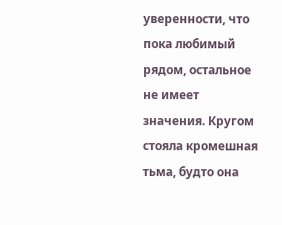уверенности, что пока любимый рядом, остальное не имеет значения. Кругом стояла кромешная тьма, будто она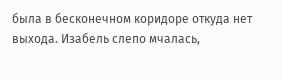была в бесконечном коридоре откуда нет выхода. Изабель слепо мчалась,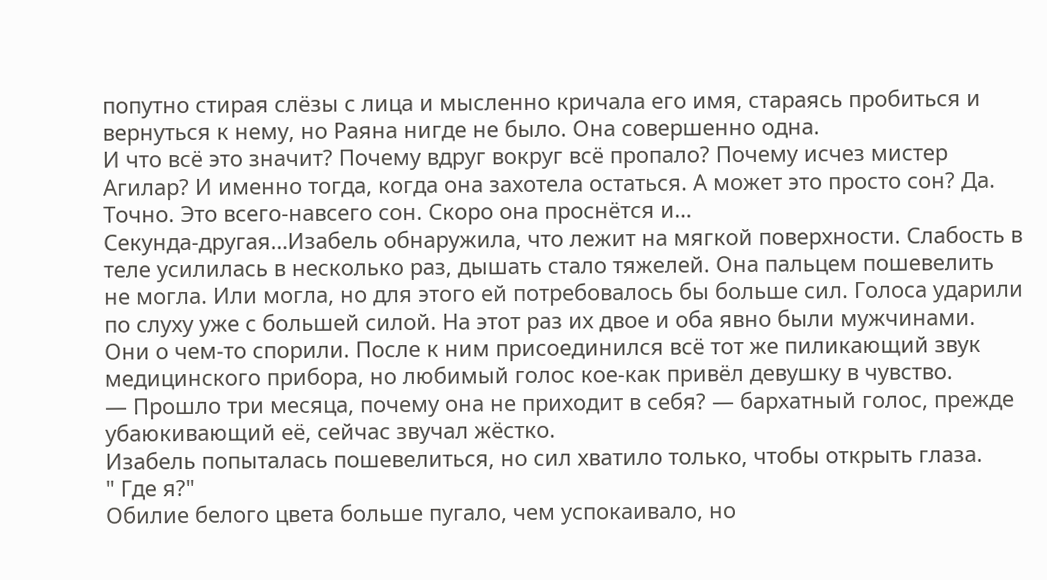попутно стирая слёзы с лица и мысленно кричала его имя, стараясь пробиться и вернуться к нему, но Раяна нигде не было. Она совершенно одна.
И что всё это значит? Почему вдруг вокруг всё пропало? Почему исчез мистер Агилар? И именно тогда, когда она захотела остаться. А может это просто сон? Да. Точно. Это всего-навсего сон. Скоро она проснётся и…
Секунда-другая…Изабель обнаружила, что лежит на мягкой поверхности. Слабость в теле усилилась в несколько раз, дышать стало тяжелей. Она пальцем пошевелить не могла. Или могла, но для этого ей потребовалось бы больше сил. Голоса ударили по слуху уже с большей силой. На этот раз их двое и оба явно были мужчинами. Они о чем-то спорили. После к ним присоединился всё тот же пиликающий звук медицинского прибора, но любимый голос кое-как привёл девушку в чувство.
— Прошло три месяца, почему она не приходит в себя? — бархатный голос, прежде убаюкивающий её, сейчас звучал жёстко.
Изабель попыталась пошевелиться, но сил хватило только, чтобы открыть глаза.
" Где я?"
Обилие белого цвета больше пугало, чем успокаивало, но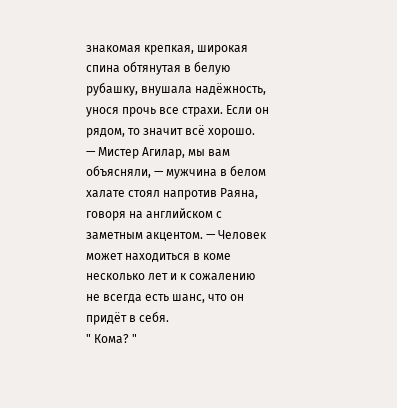знакомая крепкая, широкая спина обтянутая в белую рубашку, внушала надёжность, унося прочь все страхи. Если он рядом, то значит всё хорошо.
— Мистер Агилар, мы вам объясняли, — мужчина в белом халате стоял напротив Раяна, говоря на английском с заметным акцентом. — Человек может находиться в коме несколько лет и к сожалению не всегда есть шанс, что он придёт в себя.
" Кома? "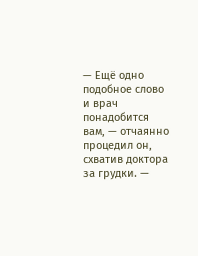— Ещё одно подобное слово и врач понадобится вам, — отчаянно процедил он, схватив доктора за грудки. —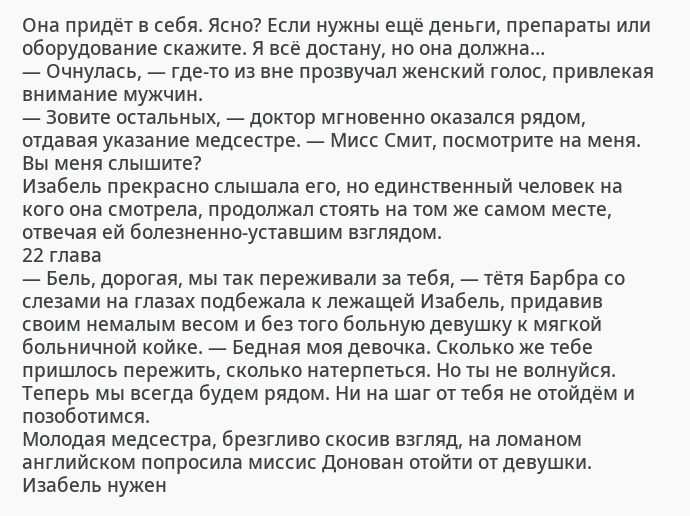Она придёт в себя. Ясно? Если нужны ещё деньги, препараты или оборудование скажите. Я всё достану, но она должна…
— Очнулась, — где-то из вне прозвучал женский голос, привлекая внимание мужчин.
— Зовите остальных, — доктор мгновенно оказался рядом, отдавая указание медсестре. — Мисс Смит, посмотрите на меня. Вы меня слышите?
Изабель прекрасно слышала его, но единственный человек на кого она смотрела, продолжал стоять на том же самом месте, отвечая ей болезненно-уставшим взглядом.
22 глава
— Бель, дорогая, мы так переживали за тебя, — тётя Барбра со слезами на глазах подбежала к лежащей Изабель, придавив своим немалым весом и без того больную девушку к мягкой больничной койке. — Бедная моя девочка. Сколько же тебе пришлось пережить, сколько натерпеться. Но ты не волнуйся. Теперь мы всегда будем рядом. Ни на шаг от тебя не отойдём и позоботимся.
Молодая медсестра, брезгливо скосив взгляд, на ломаном английском попросила миссис Донован отойти от девушки. Изабель нужен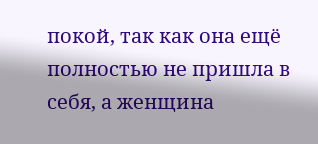покой, так как она ещё полностью не пришла в себя, а женщина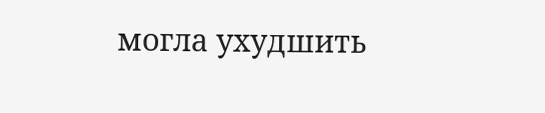могла ухудшить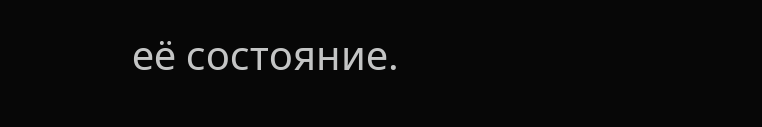её состояние.